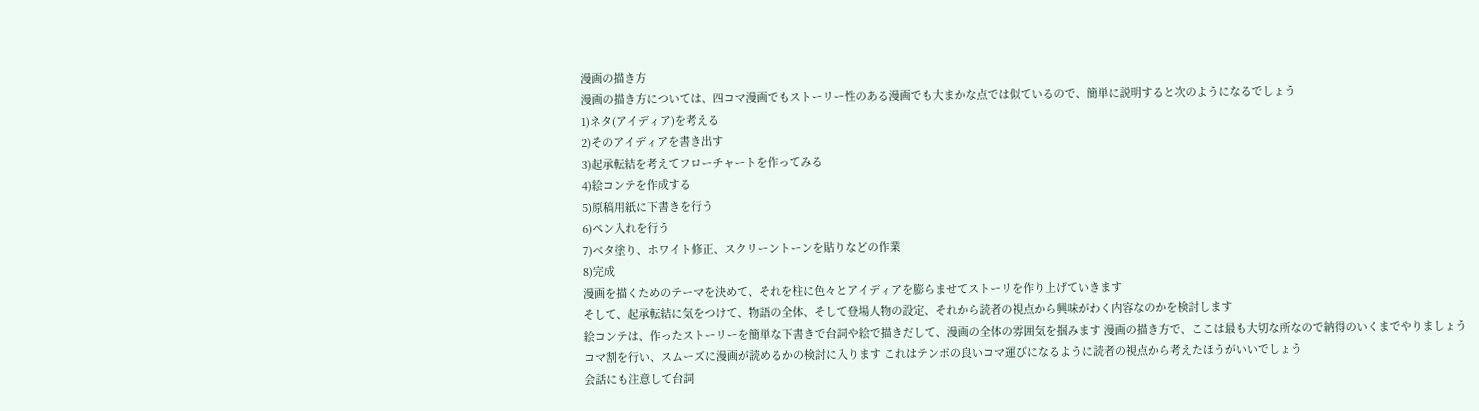漫画の描き方
漫画の描き方については、四コマ漫画でもストーリー性のある漫画でも大まかな点では似ているので、簡単に説明すると次のようになるでしょう
1)ネタ(アイディア)を考える
2)そのアイディアを書き出す
3)起承転結を考えてフローチャートを作ってみる
4)絵コンテを作成する
5)原稿用紙に下書きを行う
6)ペン入れを行う
7)ベタ塗り、ホワイト修正、スクリーントーンを貼りなどの作業
8)完成
漫画を描くためのテーマを決めて、それを柱に色々とアイディアを膨らませてストーリを作り上げていきます
そして、起承転結に気をつけて、物語の全体、そして登場人物の設定、それから読者の視点から興味がわく内容なのかを検討します
絵コンテは、作ったストーリーを簡単な下書きで台詞や絵で描きだして、漫画の全体の雰囲気を掴みます 漫画の描き方で、ここは最も大切な所なので納得のいくまでやりましょう
コマ割を行い、スムーズに漫画が読めるかの検討に入ります これはテンポの良いコマ運びになるように読者の視点から考えたほうがいいでしょう
会話にも注意して台詞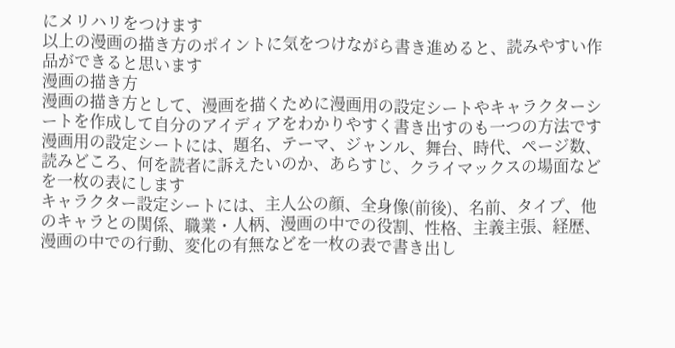にメリハリをつけます
以上の漫画の描き方のポイントに気をつけながら書き進めると、読みやすい作品ができると思います
漫画の描き方
漫画の描き方として、漫画を描くために漫画用の設定シートやキャラクターシートを作成して自分のアイディアをわかりやすく書き出すのも一つの方法です
漫画用の設定シートには、題名、テーマ、ジャンル、舞台、時代、ページ数、読みどころ、何を読者に訴えたいのか、あらすじ、クライマックスの場面などを一枚の表にします
キャラクター設定シートには、主人公の顔、全身像(前後)、名前、タイプ、他のキャラとの関係、職業・人柄、漫画の中での役割、性格、主義主張、経歴、漫画の中での行動、変化の有無などを一枚の表で書き出し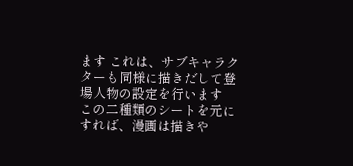ます これは、サブキャラクターも同様に描きだして登場人物の設定を行います
この二種類のシートを元にすれば、漫画は描きや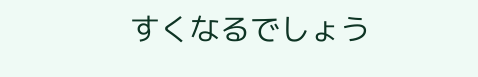すくなるでしょう